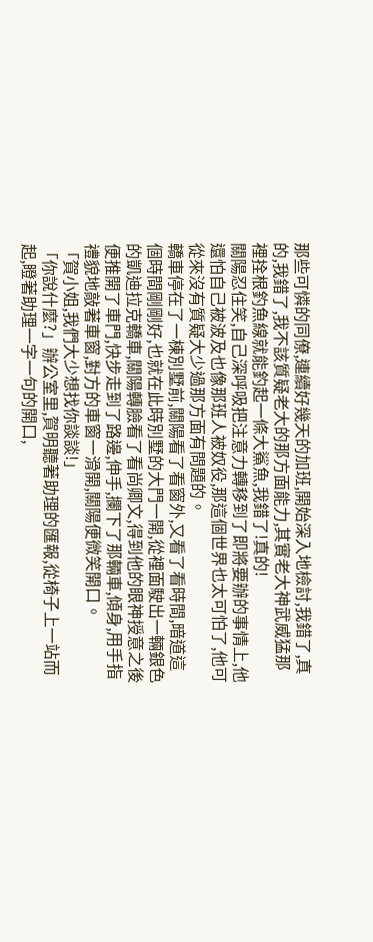那些可憐的同僚,連續好幾天的加班,開始深入地檢討,我錯了,真的,我錯了,我不該質疑老大的那方面能力,其實老大神武威猛那裡拴根釣魚線就能釣起一條大鯊魚,我錯了!真的!
關陽忍住笑,自己深呼吸把注意力轉移到了即將要辦的事情上,他還怕自己被波及也像那班人被奴役,那這個世界也太可怕了,他可從來沒有質疑大少過那方面有問題的。
轎車停在了一棟別墅前,關陽看了看窗外,又看了看時間,暗道這個時間剛剛好,也就在此時別墅的大門一開,從裡面駛出一輛銀色的凱迪拉克轎車,關陽轉臉看了看尚卿文,得到他的眼神授意之後便推開了車門,快步走到了路邊,伸手,攔下了那輛車,傾身,用手指禮貌地敲著車窗,對方的車窗一滑開,關陽便微笑開口。
「賀小姐,我們大少想找你談談!」
「你說什麼?」辦公室里,賀明聽著助理的匯報,從椅子上一站而起,瞪著助理一字一句的開口,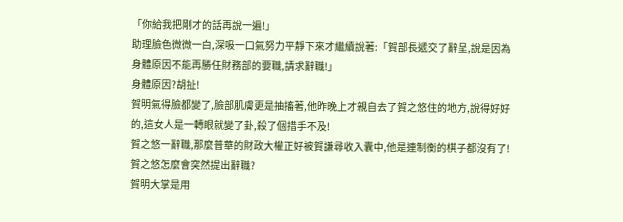「你給我把剛才的話再說一遍!」
助理臉色微微一白,深吸一口氣努力平靜下來才繼續說著:「賀部長遞交了辭呈,說是因為身體原因不能再勝任財務部的要職,請求辭職!」
身體原因?胡扯!
賀明氣得臉都變了,臉部肌膚更是抽搐著,他昨晚上才親自去了賀之悠住的地方,說得好好的,這女人是一轉眼就變了卦,殺了個措手不及!
賀之悠一辭職,那麼普華的財政大權正好被賀謙尋收入囊中,他是連制衡的棋子都沒有了!
賀之悠怎麼會突然提出辭職?
賀明大掌是用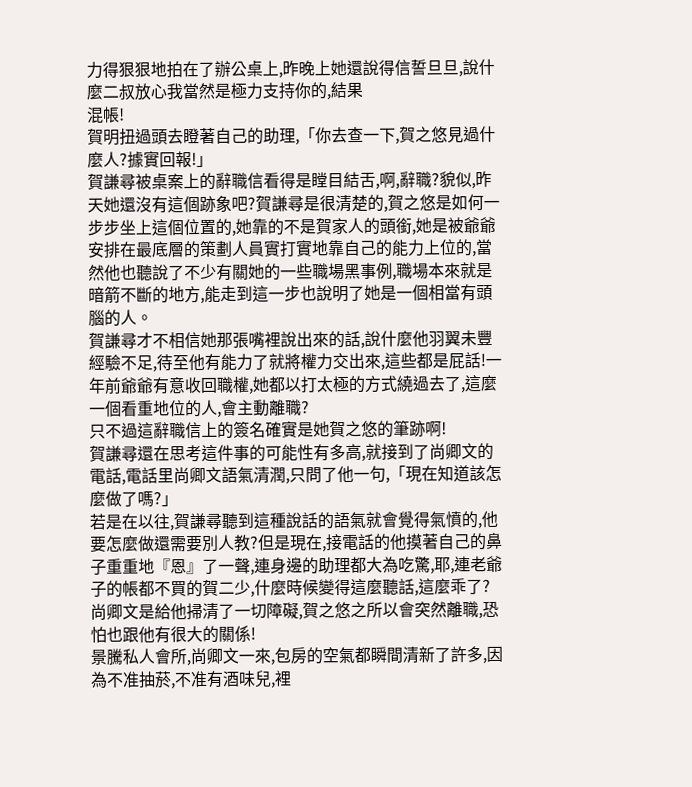力得狠狠地拍在了辦公桌上,昨晚上她還說得信誓旦旦,說什麼二叔放心我當然是極力支持你的,結果
混帳!
賀明扭過頭去瞪著自己的助理,「你去查一下,賀之悠見過什麼人?據實回報!」
賀謙尋被桌案上的辭職信看得是瞠目結舌,啊,辭職?貌似,昨天她還沒有這個跡象吧?賀謙尋是很清楚的,賀之悠是如何一步步坐上這個位置的,她靠的不是賀家人的頭銜,她是被爺爺安排在最底層的策劃人員實打實地靠自己的能力上位的,當然他也聽說了不少有關她的一些職場黑事例,職場本來就是暗箭不斷的地方,能走到這一步也說明了她是一個相當有頭腦的人。
賀謙尋才不相信她那張嘴裡說出來的話,說什麼他羽翼未豐經驗不足,待至他有能力了就將權力交出來,這些都是屁話!一年前爺爺有意收回職權,她都以打太極的方式繞過去了,這麼一個看重地位的人,會主動離職?
只不過這辭職信上的簽名確實是她賀之悠的筆跡啊!
賀謙尋還在思考這件事的可能性有多高,就接到了尚卿文的電話,電話里尚卿文語氣清潤,只問了他一句,「現在知道該怎麼做了嗎?」
若是在以往,賀謙尋聽到這種說話的語氣就會覺得氣憤的,他要怎麼做還需要別人教?但是現在,接電話的他摸著自己的鼻子重重地『恩』了一聲,連身邊的助理都大為吃驚,耶,連老爺子的帳都不買的賀二少,什麼時候變得這麼聽話,這麼乖了?
尚卿文是給他掃清了一切障礙,賀之悠之所以會突然離職,恐怕也跟他有很大的關係!
景騰私人會所,尚卿文一來,包房的空氣都瞬間清新了許多,因為不准抽菸,不准有酒味兒,裡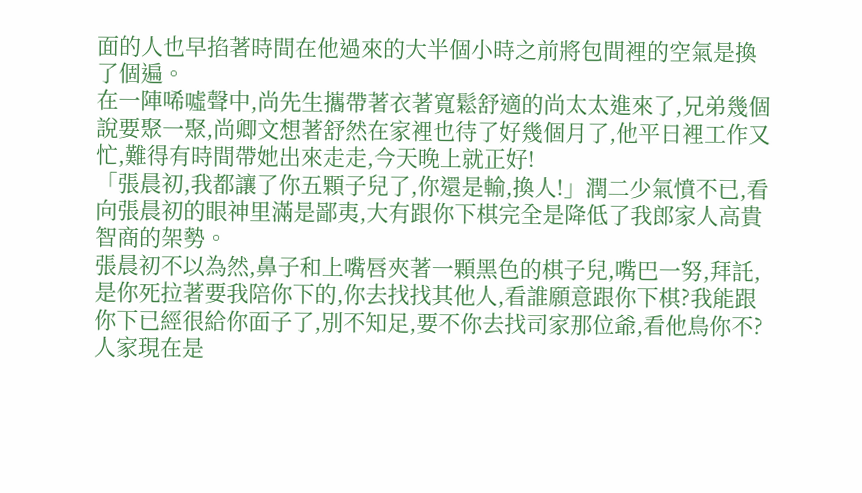面的人也早掐著時間在他過來的大半個小時之前將包間裡的空氣是換了個遍。
在一陣唏噓聲中,尚先生攜帶著衣著寬鬆舒適的尚太太進來了,兄弟幾個說要聚一聚,尚卿文想著舒然在家裡也待了好幾個月了,他平日裡工作又忙,難得有時間帶她出來走走,今天晚上就正好!
「張晨初,我都讓了你五顆子兒了,你還是輸,換人!」潤二少氣憤不已,看向張晨初的眼神里滿是鄙夷,大有跟你下棋完全是降低了我郎家人高貴智商的架勢。
張晨初不以為然,鼻子和上嘴唇夾著一顆黑色的棋子兒,嘴巴一努,拜託,是你死拉著要我陪你下的,你去找找其他人,看誰願意跟你下棋?我能跟你下已經很給你面子了,別不知足,要不你去找司家那位爺,看他鳥你不?人家現在是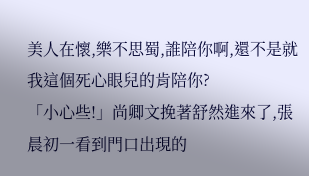美人在懷,樂不思蜀,誰陪你啊,還不是就我這個死心眼兒的肯陪你?
「小心些!」尚卿文挽著舒然進來了,張晨初一看到門口出現的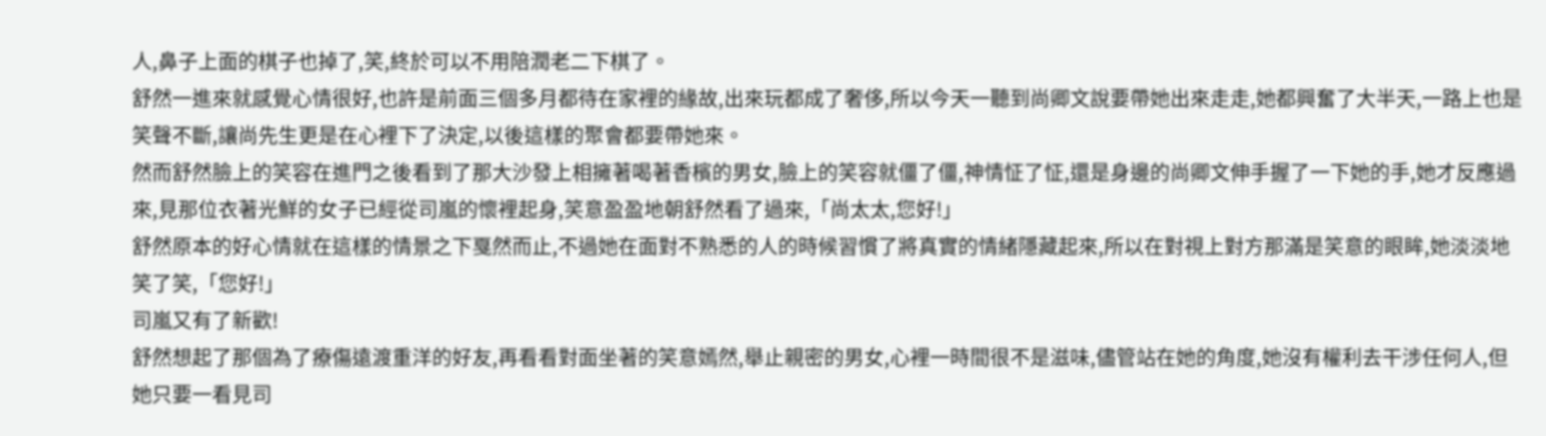人,鼻子上面的棋子也掉了,笑,終於可以不用陪潤老二下棋了。
舒然一進來就感覺心情很好,也許是前面三個多月都待在家裡的緣故,出來玩都成了奢侈,所以今天一聽到尚卿文說要帶她出來走走,她都興奮了大半天,一路上也是笑聲不斷,讓尚先生更是在心裡下了決定,以後這樣的聚會都要帶她來。
然而舒然臉上的笑容在進門之後看到了那大沙發上相擁著喝著香檳的男女,臉上的笑容就僵了僵,神情怔了怔,還是身邊的尚卿文伸手握了一下她的手,她才反應過來,見那位衣著光鮮的女子已經從司嵐的懷裡起身,笑意盈盈地朝舒然看了過來,「尚太太,您好!」
舒然原本的好心情就在這樣的情景之下戛然而止,不過她在面對不熟悉的人的時候習慣了將真實的情緒隱藏起來,所以在對視上對方那滿是笑意的眼眸,她淡淡地笑了笑,「您好!」
司嵐又有了新歡!
舒然想起了那個為了療傷遠渡重洋的好友,再看看對面坐著的笑意嫣然,舉止親密的男女,心裡一時間很不是滋味,儘管站在她的角度,她沒有權利去干涉任何人,但她只要一看見司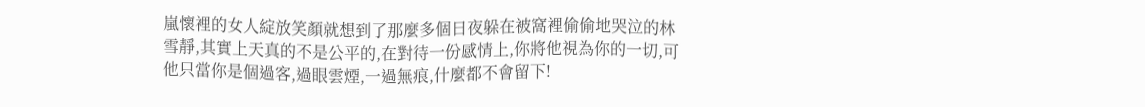嵐懷裡的女人綻放笑顏就想到了那麼多個日夜躲在被窩裡偷偷地哭泣的林雪靜,其實上天真的不是公平的,在對待一份感情上,你將他視為你的一切,可他只當你是個過客,過眼雲煙,一過無痕,什麼都不會留下!